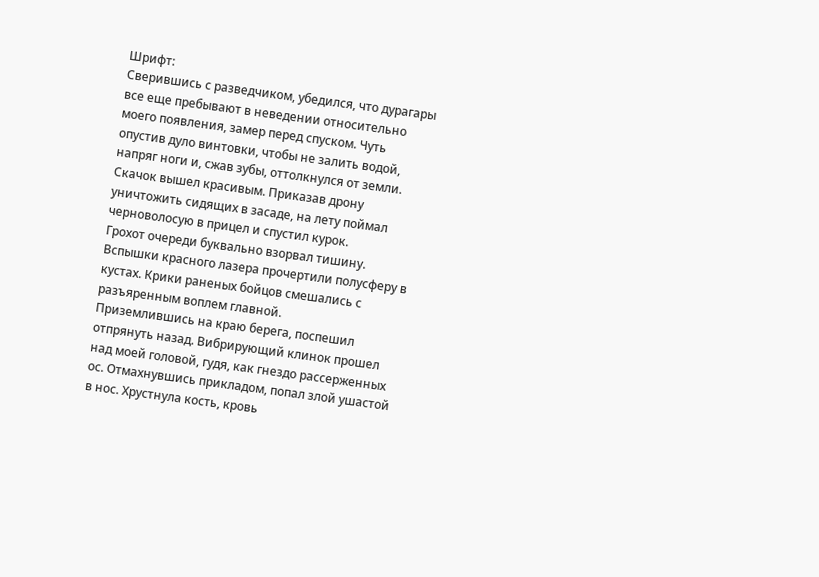Шрифт:
Сверившись с разведчиком, убедился, что дурагары все еще пребывают в неведении относительно моего появления, замер перед спуском. Чуть опустив дуло винтовки, чтобы не залить водой, напряг ноги и, сжав зубы, оттолкнулся от земли.
Скачок вышел красивым. Приказав дрону уничтожить сидящих в засаде, на лету поймал черноволосую в прицел и спустил курок.
Грохот очереди буквально взорвал тишину. Вспышки красного лазера прочертили полусферу в кустах. Крики раненых бойцов смешались с разъяренным воплем главной.
Приземлившись на краю берега, поспешил отпрянуть назад. Вибрирующий клинок прошел над моей головой, гудя, как гнездо рассерженных ос. Отмахнувшись прикладом, попал злой ушастой в нос. Хрустнула кость, кровь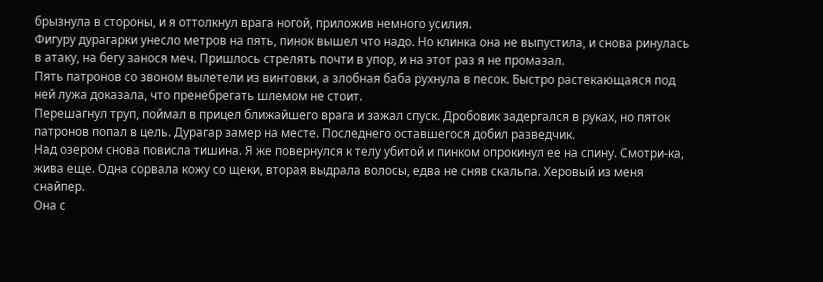брызнула в стороны, и я оттолкнул врага ногой, приложив немного усилия.
Фигуру дурагарки унесло метров на пять, пинок вышел что надо. Но клинка она не выпустила, и снова ринулась в атаку, на бегу занося меч. Пришлось стрелять почти в упор, и на этот раз я не промазал.
Пять патронов со звоном вылетели из винтовки, а злобная баба рухнула в песок. Быстро растекающаяся под ней лужа доказала, что пренебрегать шлемом не стоит.
Перешагнул труп, поймал в прицел ближайшего врага и зажал спуск. Дробовик задергался в руках, но пяток патронов попал в цель. Дурагар замер на месте. Последнего оставшегося добил разведчик.
Над озером снова повисла тишина. Я же повернулся к телу убитой и пинком опрокинул ее на спину. Смотри-ка, жива еще. Одна сорвала кожу со щеки, вторая выдрала волосы, едва не сняв скальпа. Херовый из меня снайпер.
Она с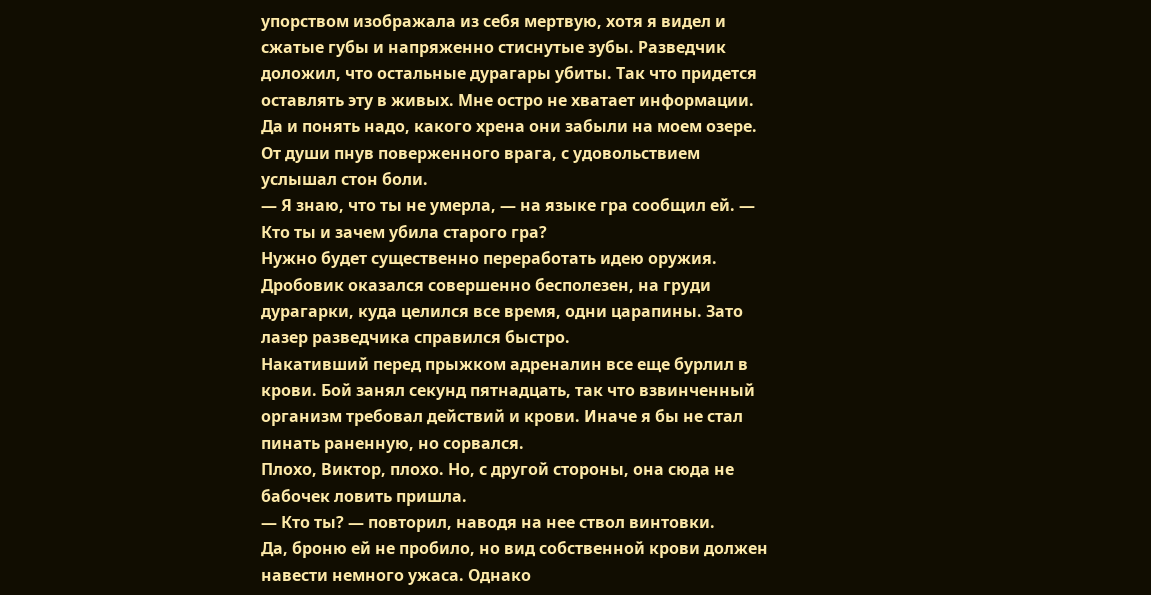упорством изображала из себя мертвую, хотя я видел и сжатые губы и напряженно стиснутые зубы. Разведчик доложил, что остальные дурагары убиты. Так что придется оставлять эту в живых. Мне остро не хватает информации. Да и понять надо, какого хрена они забыли на моем озере.
От души пнув поверженного врага, с удовольствием услышал стон боли.
— Я знаю, что ты не умерла, — на языке гра сообщил ей. — Кто ты и зачем убила старого гра?
Нужно будет существенно переработать идею оружия. Дробовик оказался совершенно бесполезен, на груди дурагарки, куда целился все время, одни царапины. Зато лазер разведчика справился быстро.
Накативший перед прыжком адреналин все еще бурлил в крови. Бой занял секунд пятнадцать, так что взвинченный организм требовал действий и крови. Иначе я бы не стал пинать раненную, но сорвался.
Плохо, Виктор, плохо. Но, с другой стороны, она сюда не бабочек ловить пришла.
— Кто ты? — повторил, наводя на нее ствол винтовки.
Да, броню ей не пробило, но вид собственной крови должен навести немного ужаса. Однако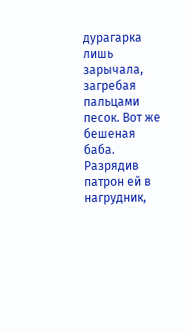дурагарка лишь зарычала, загребая пальцами песок. Вот же бешеная баба.
Разрядив патрон ей в нагрудник,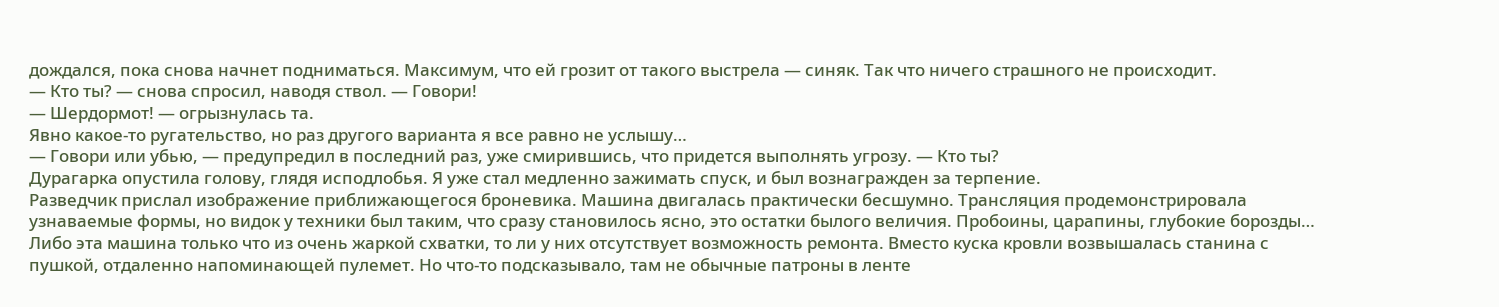дождался, пока снова начнет подниматься. Максимум, что ей грозит от такого выстрела — синяк. Так что ничего страшного не происходит.
— Кто ты? — снова спросил, наводя ствол. — Говори!
— Шердормот! — огрызнулась та.
Явно какое-то ругательство, но раз другого варианта я все равно не услышу…
— Говори или убью, — предупредил в последний раз, уже смирившись, что придется выполнять угрозу. — Кто ты?
Дурагарка опустила голову, глядя исподлобья. Я уже стал медленно зажимать спуск, и был вознагражден за терпение.
Разведчик прислал изображение приближающегося броневика. Машина двигалась практически бесшумно. Трансляция продемонстрировала узнаваемые формы, но видок у техники был таким, что сразу становилось ясно, это остатки былого величия. Пробоины, царапины, глубокие борозды… Либо эта машина только что из очень жаркой схватки, то ли у них отсутствует возможность ремонта. Вместо куска кровли возвышалась станина с пушкой, отдаленно напоминающей пулемет. Но что-то подсказывало, там не обычные патроны в ленте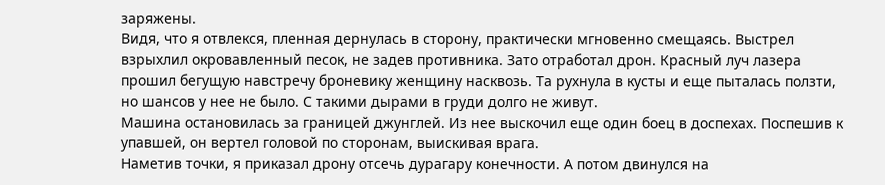заряжены.
Видя, что я отвлекся, пленная дернулась в сторону, практически мгновенно смещаясь. Выстрел взрыхлил окровавленный песок, не задев противника. Зато отработал дрон. Красный луч лазера прошил бегущую навстречу броневику женщину насквозь. Та рухнула в кусты и еще пыталась ползти, но шансов у нее не было. С такими дырами в груди долго не живут.
Машина остановилась за границей джунглей. Из нее выскочил еще один боец в доспехах. Поспешив к упавшей, он вертел головой по сторонам, выискивая врага.
Наметив точки, я приказал дрону отсечь дурагару конечности. А потом двинулся на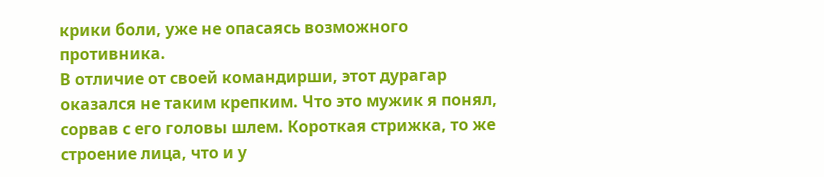крики боли, уже не опасаясь возможного противника.
В отличие от своей командирши, этот дурагар оказался не таким крепким. Что это мужик я понял, сорвав с его головы шлем. Короткая стрижка, то же строение лица, что и у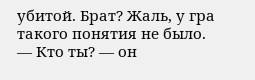убитой. Брат? Жаль, у гра такого понятия не было.
— Кто ты? — он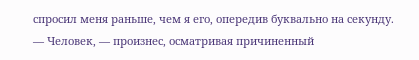спросил меня раньше, чем я его, опередив буквально на секунду.
— Человек, — произнес, осматривая причиненный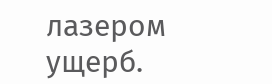лазером ущерб.